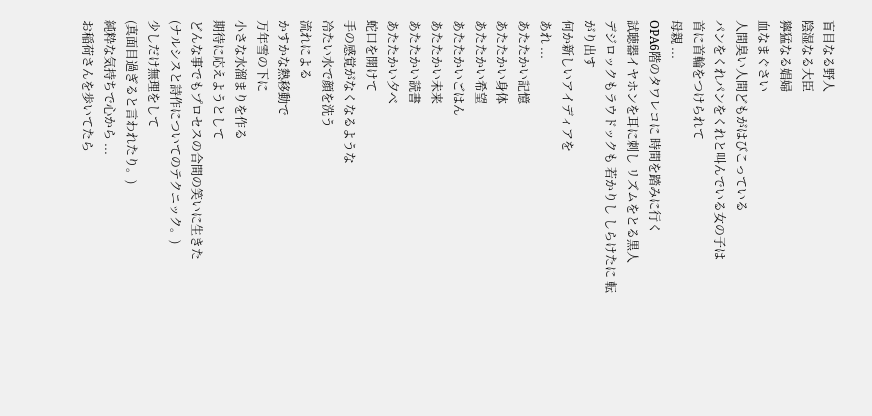盲目なる野人
陰湿なる大臣
獰猛なる娼婦
血なまぐさい
人間臭い人間どもがはびこっている
パンをくれパンをくれと叫んでいる女の子は
首に首輪をつけられて
母親 ...
OPA6階のタワレコに 時間を踏みに行く
試聴器イヤホンを耳に刺し リズムをとる黒人
デジロックもラウドックも 若かりし しらけたに 転がり出す
何か新しいアイディアを
あれ ...
あたたかい記憶
あたたかい身体
あたたかい希望
あたたかいごはん
あたたかい未来
あたたかい読書
あたたかい夕べ
蛇口を開けて
手の感覚がなくなるような
冷たい水で顔を洗う
流れによる
かすかな熱移動で
万年雪の下に
小さな水溜まりを作る
期待に応えようとして
どんな事でもプロセスの合間の笑いに生きた
(ナルシスと詩作についてのテクニック。)
少しだけ無理をして
(真面目過ぎると言われたり。)
純粋な気持ちで心から ...
お稲荷さんを歩いてたら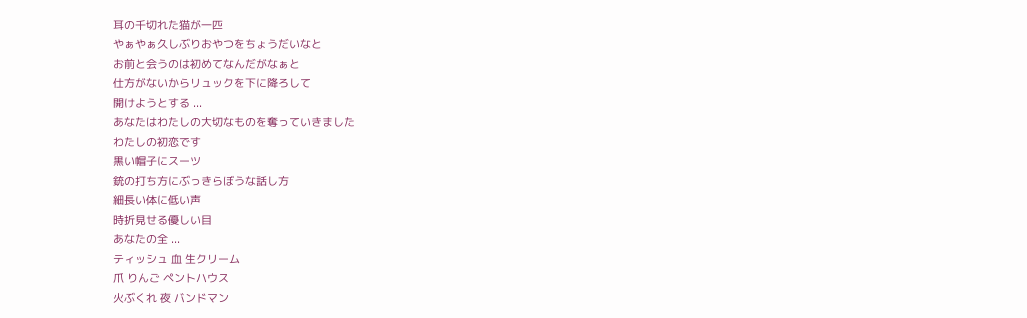耳の千切れた猫が一匹
やぁやぁ久しぶりおやつをちょうだいなと
お前と会うのは初めてなんだがなぁと
仕方がないからリュックを下に降ろして
開けようとする ...
あなたはわたしの大切なものを奪っていきました
わたしの初恋です
黒い帽子にスーツ
銃の打ち方にぶっきらぼうな話し方
細長い体に低い声
時折見せる優しい目
あなたの全 ...
ティッシュ 血 生クリーム
爪 りんご ペントハウス
火ぶくれ 夜 バンドマン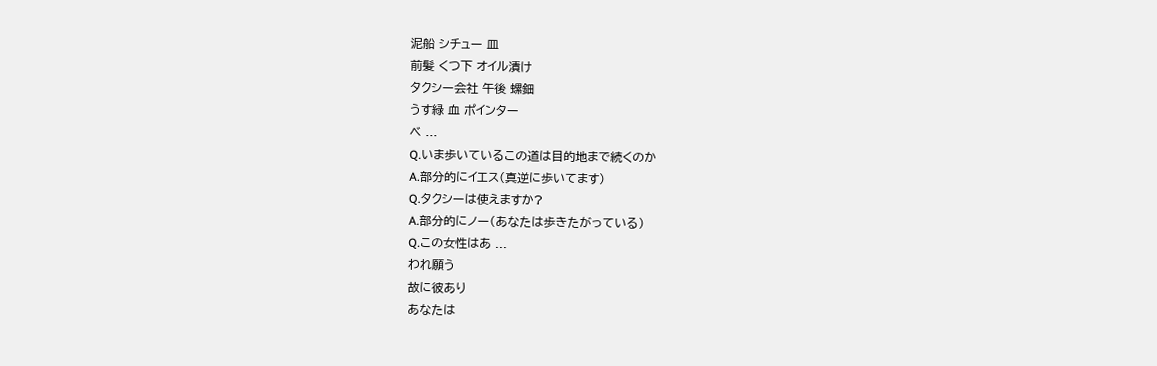泥船 シチュー 皿
前髪 くつ下 オイル漬け
タクシー会社 午後 螺鈿
うす緑 血 ポインター
ベ ...
Q.いま歩いているこの道は目的地まで続くのか
A.部分的にイエス(真逆に歩いてます)
Q.タクシーは使えますか?
A.部分的にノー(あなたは歩きたがっている)
Q.この女性はあ ...
われ願う
故に彼あり
あなたは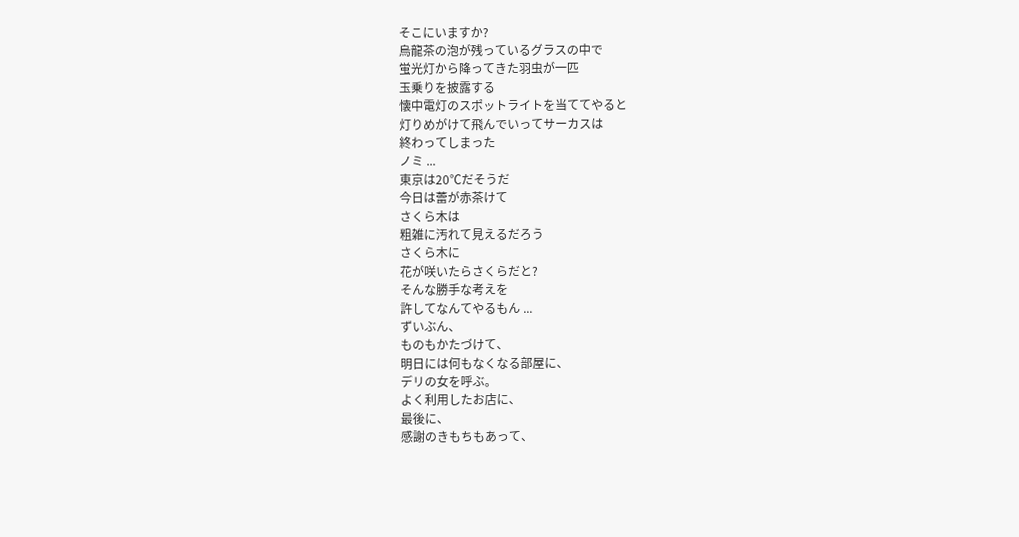そこにいますか?
烏龍茶の泡が残っているグラスの中で
蛍光灯から降ってきた羽虫が一匹
玉乗りを披露する
懐中電灯のスポットライトを当ててやると
灯りめがけて飛んでいってサーカスは
終わってしまった
ノミ ...
東京は20℃だそうだ
今日は蕾が赤茶けて
さくら木は
粗雑に汚れて見えるだろう
さくら木に
花が咲いたらさくらだと?
そんな勝手な考えを
許してなんてやるもん ...
ずいぶん、
ものもかたづけて、
明日には何もなくなる部屋に、
デリの女を呼ぶ。
よく利用したお店に、
最後に、
感謝のきもちもあって、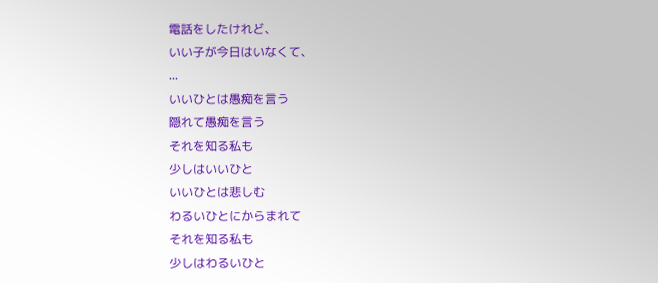電話をしたけれど、
いい子が今日はいなくて、
...
いいひとは愚痴を言う
隠れて愚痴を言う
それを知る私も
少しはいいひと
いいひとは悲しむ
わるいひとにからまれて
それを知る私も
少しはわるいひと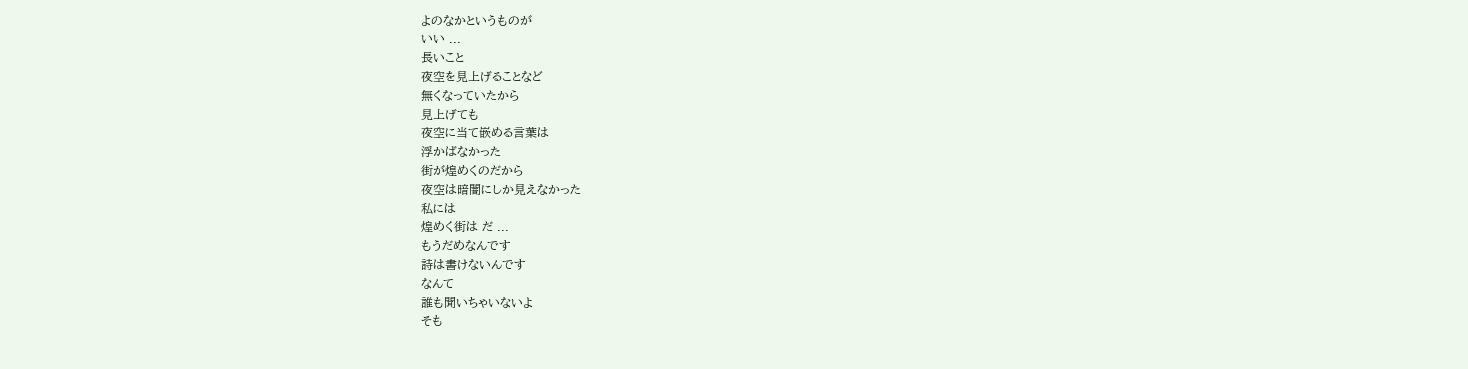よのなかというものが
いい ...
長いこと
夜空を見上げることなど
無くなっていたから
見上げても
夜空に当て嵌める言葉は
浮かばなかった
街が煌めくのだから
夜空は暗闇にしか見えなかった
私には
煌めく街は だ ...
もうだめなんです
詩は書けないんです
なんて
誰も聞いちゃいないよ
そも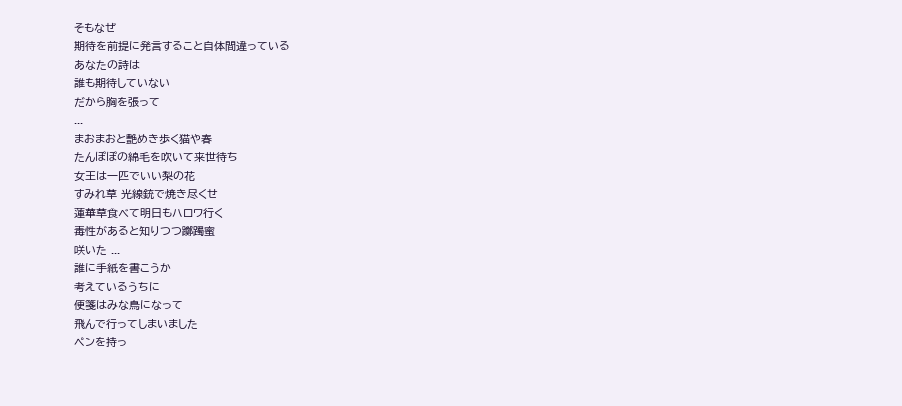そもなぜ
期待を前提に発言すること自体間違っている
あなたの詩は
誰も期待していない
だから胸を張って
...
まおまおと艶めき歩く猫や春
たんぽぽの綿毛を吹いて来世待ち
女王は一匹でいい梨の花
すみれ草 光線銃で焼き尽くせ
蓮華草食べて明日もハロワ行く
毒性があると知りつつ躑躅蜜
咲いた ...
誰に手紙を書こうか
考えているうちに
便箋はみな鳥になって
飛んで行ってしまいました
ペンを持っ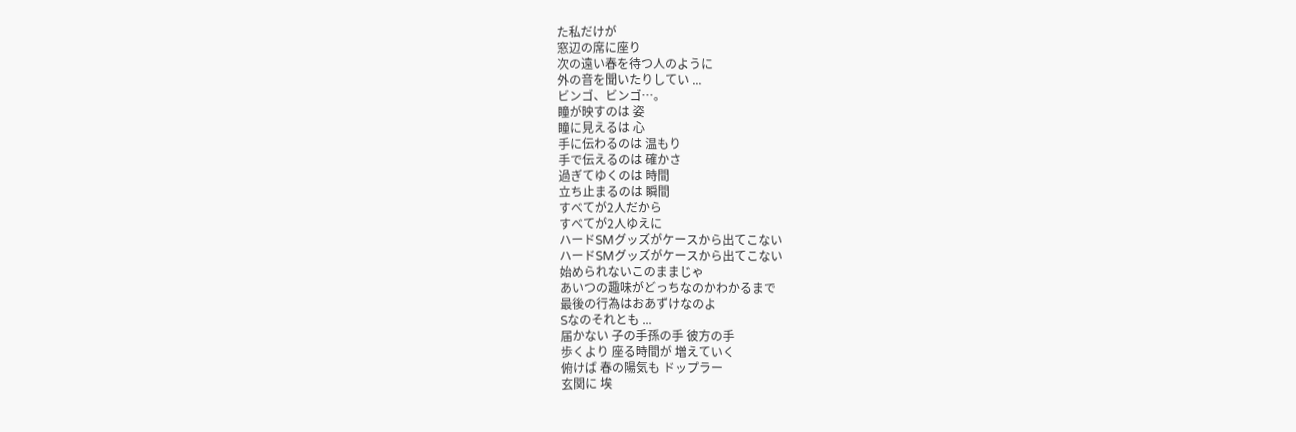た私だけが
窓辺の席に座り
次の遠い春を待つ人のように
外の音を聞いたりしてい ...
ビンゴ、ビンゴ…。
瞳が映すのは 姿
瞳に見えるは 心
手に伝わるのは 温もり
手で伝えるのは 確かさ
過ぎてゆくのは 時間
立ち止まるのは 瞬間
すべてが2人だから
すべてが2人ゆえに
ハードSMグッズがケースから出てこない
ハードSMグッズがケースから出てこない
始められないこのままじゃ
あいつの趣味がどっちなのかわかるまで
最後の行為はおあずけなのよ
Sなのそれとも ...
届かない 子の手孫の手 彼方の手
歩くより 座る時間が 増えていく
俯けば 春の陽気も ドップラー
玄関に 埃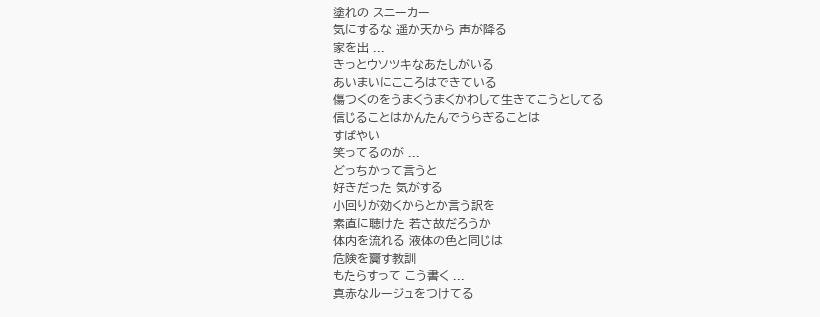塗れの スニーカー
気にするな 遥か天から 声が降る
家を出 ...
きっとウソツキなあたしがいる
あいまいにこころはできている
傷つくのをうまくうまくかわして生きてこうとしてる
信じることはかんたんでうらぎることは
すばやい
笑ってるのが ...
どっちかって言うと
好きだった 気がする
小回りが効くからとか言う訳を
素直に聴けた 若さ故だろうか
体内を流れる 液体の色と同じは
危険を齎す教訓
もたらすって こう書く ...
真赤なルージュをつけてる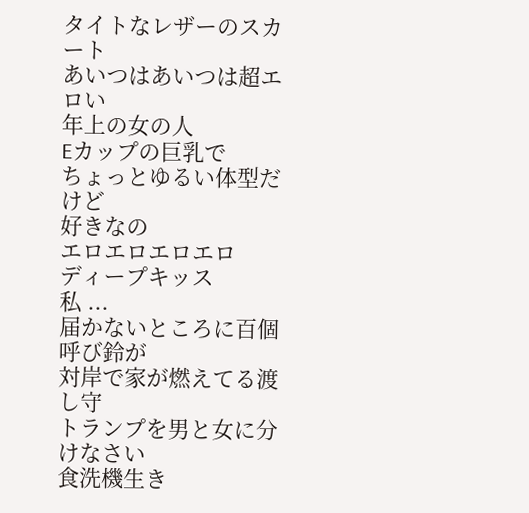タイトなレザーのスカート
あいつはあいつは超エロい
年上の女の人
Eカップの巨乳で
ちょっとゆるい体型だけど
好きなの
エロエロエロエロ
ディープキッス
私 ...
届かないところに百個呼び鈴が
対岸で家が燃えてる渡し守
トランプを男と女に分けなさい
食洗機生き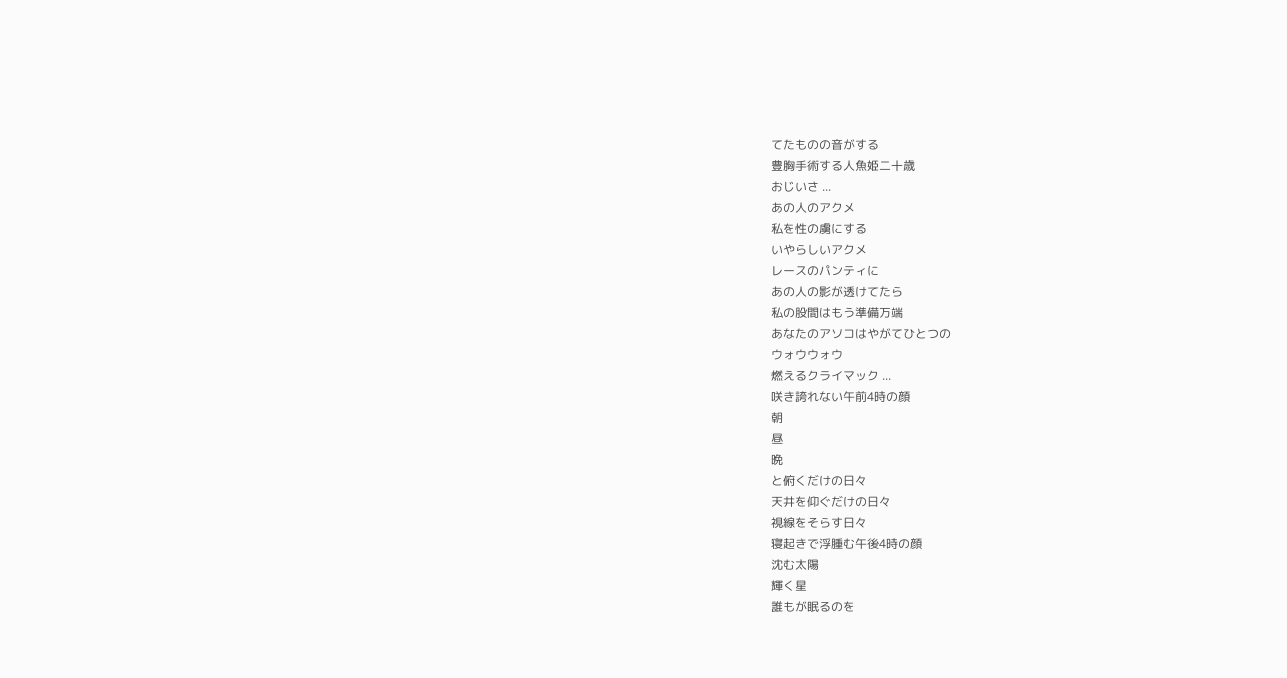てたものの音がする
豊胸手術する人魚姫二十歳
おじいさ ...
あの人のアクメ
私を性の虜にする
いやらしいアクメ
レースのパンティに
あの人の影が透けてたら
私の股間はもう準備万端
あなたのアソコはやがてひとつの
ウォウウォウ
燃えるクライマック ...
咲き誇れない午前4時の顔
朝
昼
晩
と俯くだけの日々
天井を仰ぐだけの日々
視線をそらす日々
寝起きで浮腫む午後4時の顔
沈む太陽
輝く星
誰もが眠るのを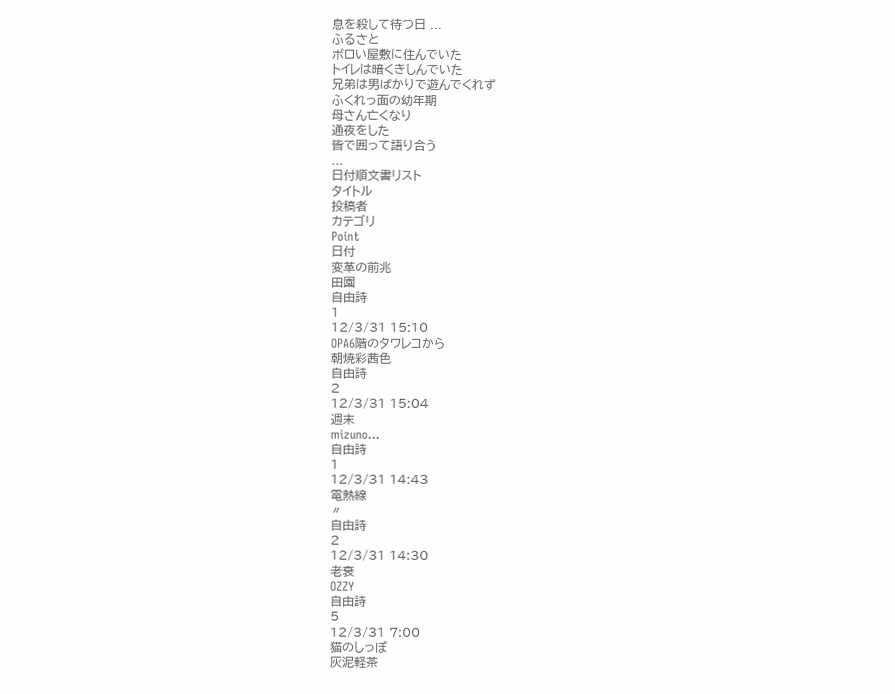息を殺して待つ日 ...
ふるさと
ボロい屋敷に住んでいた
トイレは暗くきしんでいた
兄弟は男ばかりで遊んでくれず
ふくれっ面の幼年期
母さん亡くなり
通夜をした
皆で囲って語り合う
...
日付順文書リスト
タイトル
投稿者
カテゴリ
Point
日付
変革の前兆
田園
自由詩
1
12/3/31 15:10
OPA6階のタワレコから
朝焼彩茜色
自由詩
2
12/3/31 15:04
週末
mizuno...
自由詩
1
12/3/31 14:43
電熱線
〃
自由詩
2
12/3/31 14:30
老衰
OZZY
自由詩
5
12/3/31 7:00
猫のしっぽ
灰泥軽茶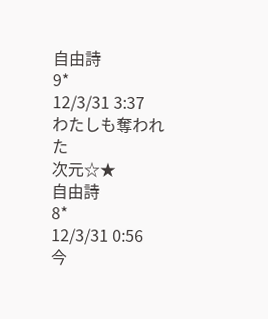自由詩
9*
12/3/31 3:37
わたしも奪われた
次元☆★
自由詩
8*
12/3/31 0:56
今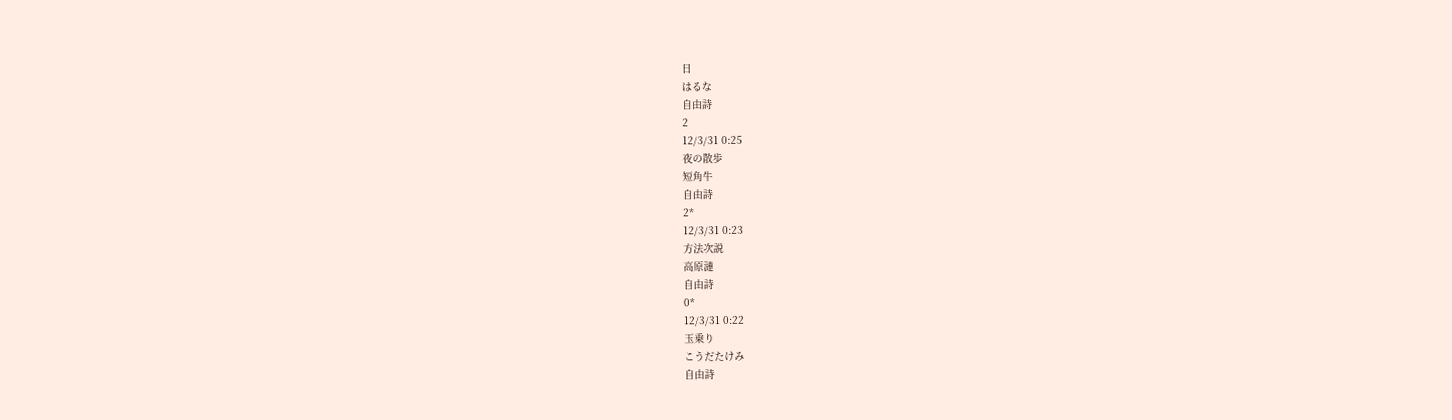日
はるな
自由詩
2
12/3/31 0:25
夜の散歩
短角牛
自由詩
2*
12/3/31 0:23
方法次説
高原漣
自由詩
0*
12/3/31 0:22
玉乗り
こうだたけみ
自由詩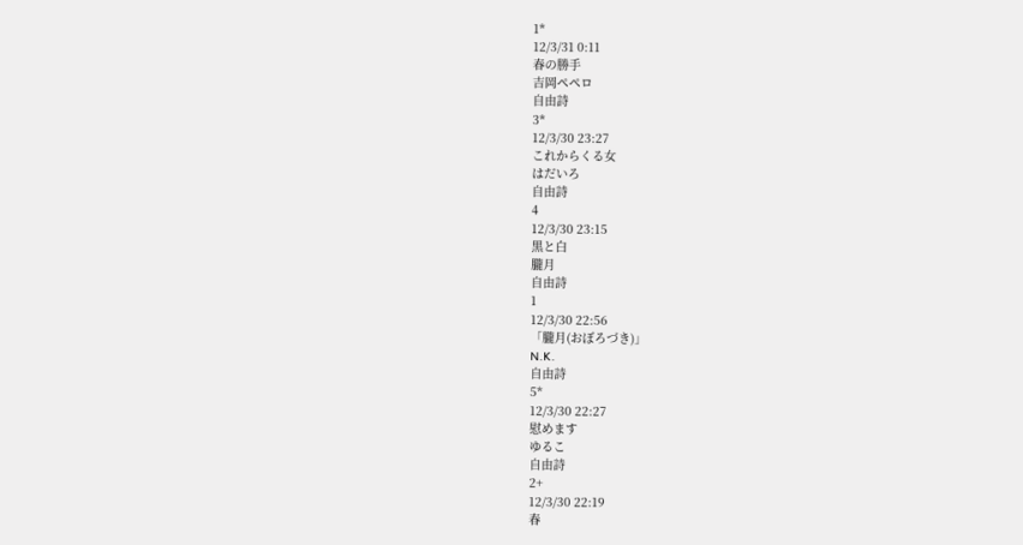1*
12/3/31 0:11
春の勝手
吉岡ペペロ
自由詩
3*
12/3/30 23:27
これからくる女
はだいろ
自由詩
4
12/3/30 23:15
黒と白
朧月
自由詩
1
12/3/30 22:56
「朧月(おぼろづき)」
N.K.
自由詩
5*
12/3/30 22:27
慰めます
ゆるこ
自由詩
2+
12/3/30 22:19
春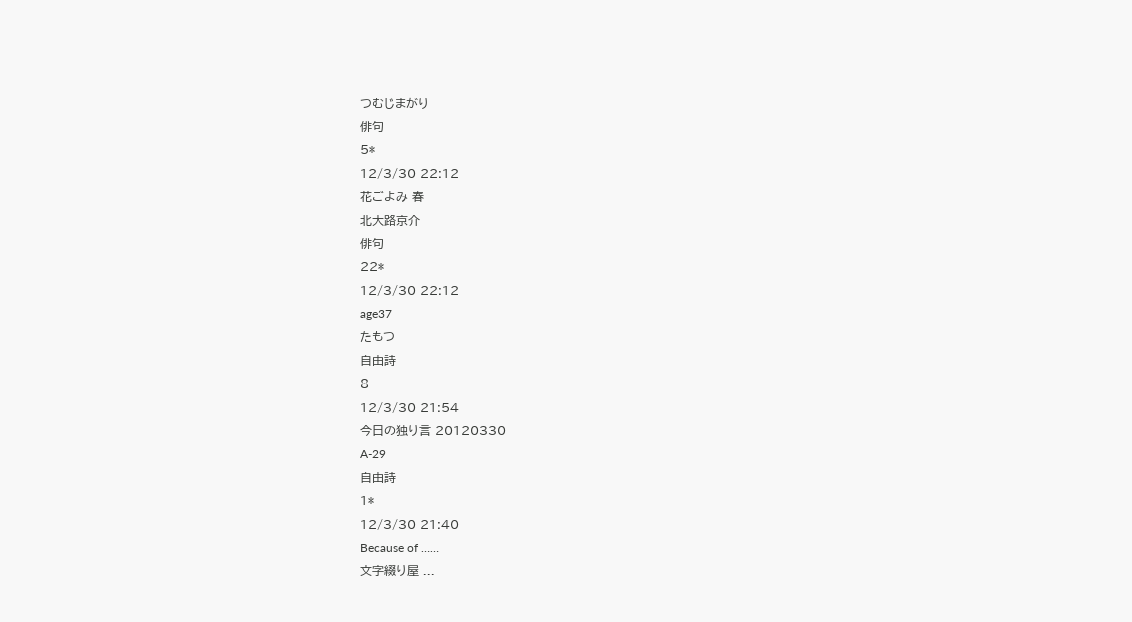つむじまがり
俳句
5*
12/3/30 22:12
花ごよみ 春
北大路京介
俳句
22*
12/3/30 22:12
age37
たもつ
自由詩
8
12/3/30 21:54
今日の独り言 20120330
A-29
自由詩
1*
12/3/30 21:40
Because of ……
文字綴り屋 ...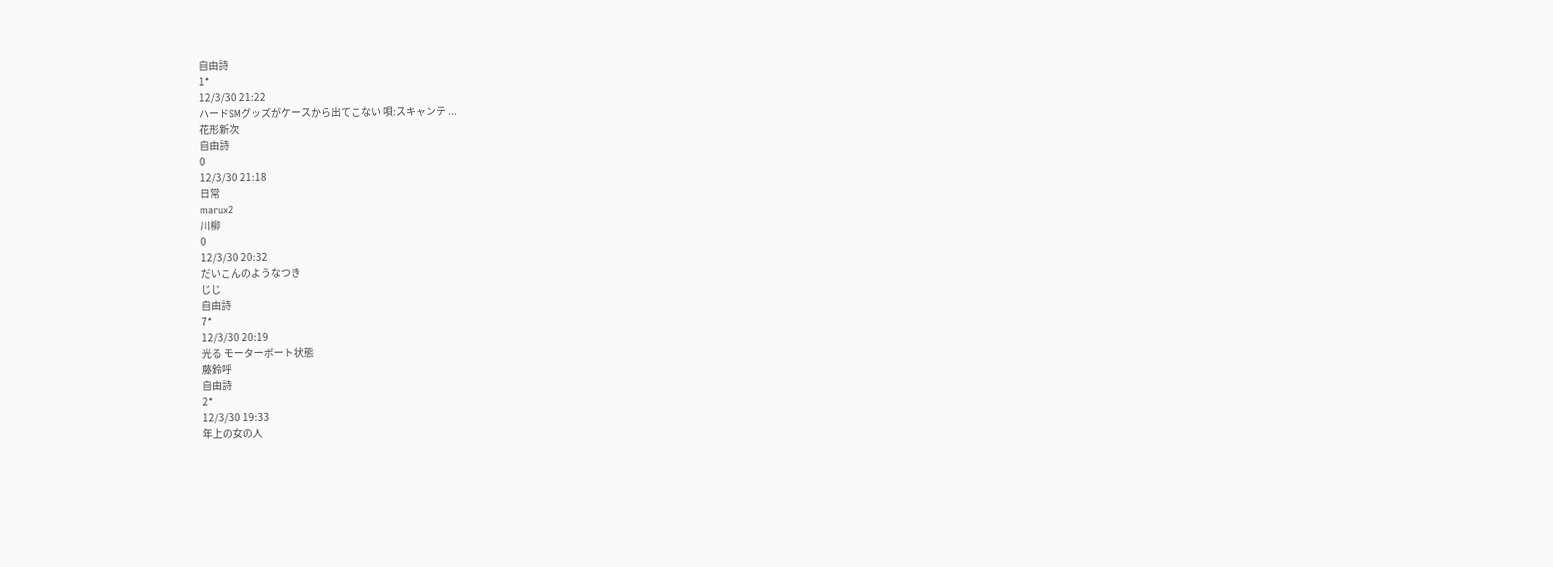自由詩
1*
12/3/30 21:22
ハードSMグッズがケースから出てこない 唄:スキャンテ ...
花形新次
自由詩
0
12/3/30 21:18
日常
marux2
川柳
0
12/3/30 20:32
だいこんのようなつき
じじ
自由詩
7*
12/3/30 20:19
光る モーターボート状態
藤鈴呼
自由詩
2*
12/3/30 19:33
年上の女の人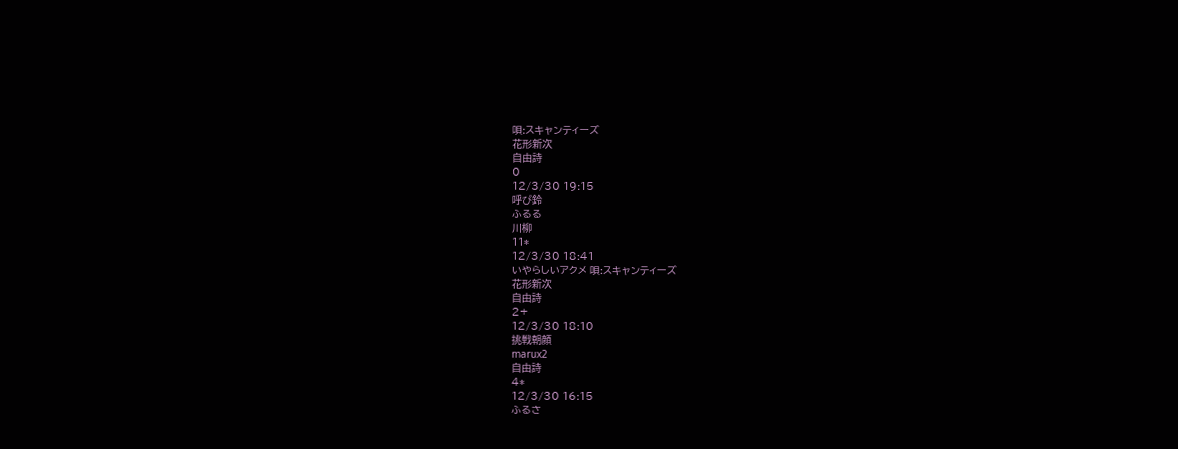唄:スキャンティーズ
花形新次
自由詩
0
12/3/30 19:15
呼び鈴
ふるる
川柳
11*
12/3/30 18:41
いやらしいアクメ 唄:スキャンティーズ
花形新次
自由詩
2+
12/3/30 18:10
挑戦朝顔
marux2
自由詩
4*
12/3/30 16:15
ふるさ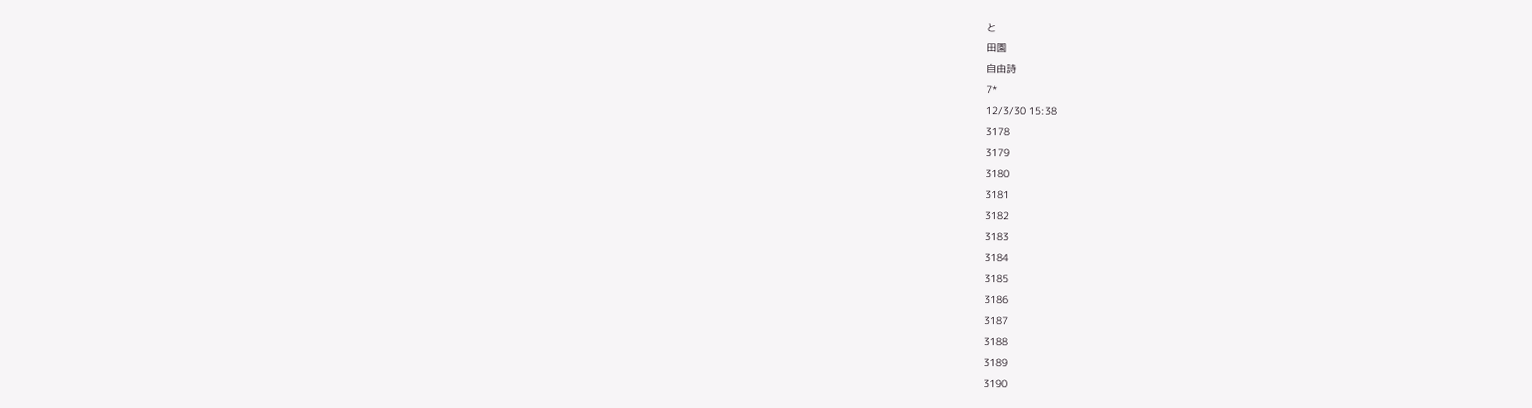と
田園
自由詩
7*
12/3/30 15:38
3178
3179
3180
3181
3182
3183
3184
3185
3186
3187
3188
3189
3190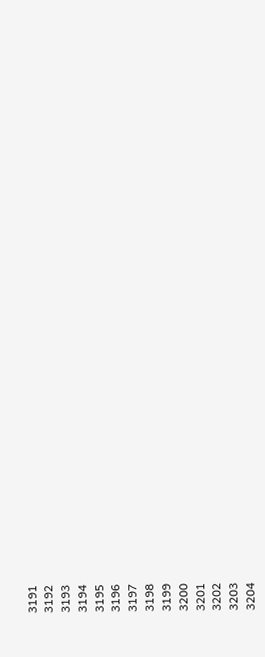3191
3192
3193
3194
3195
3196
3197
3198
3199
3200
3201
3202
3203
3204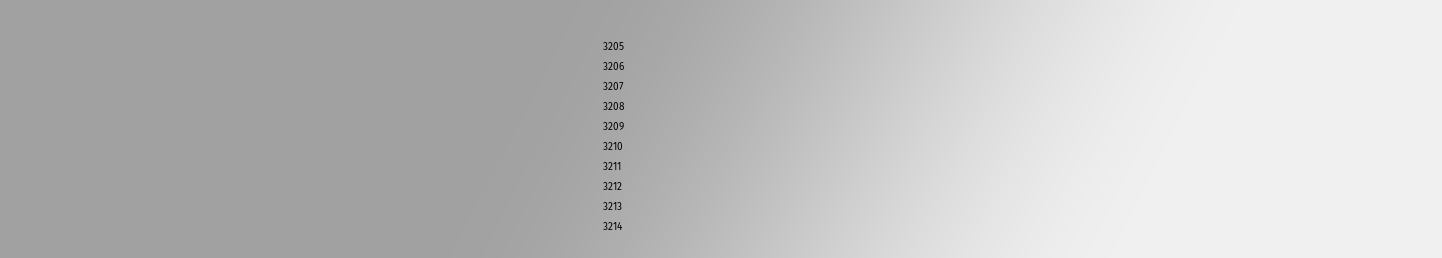3205
3206
3207
3208
3209
3210
3211
3212
3213
3214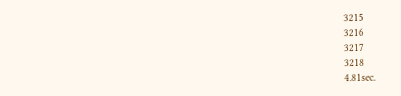3215
3216
3217
3218
4.81sec.